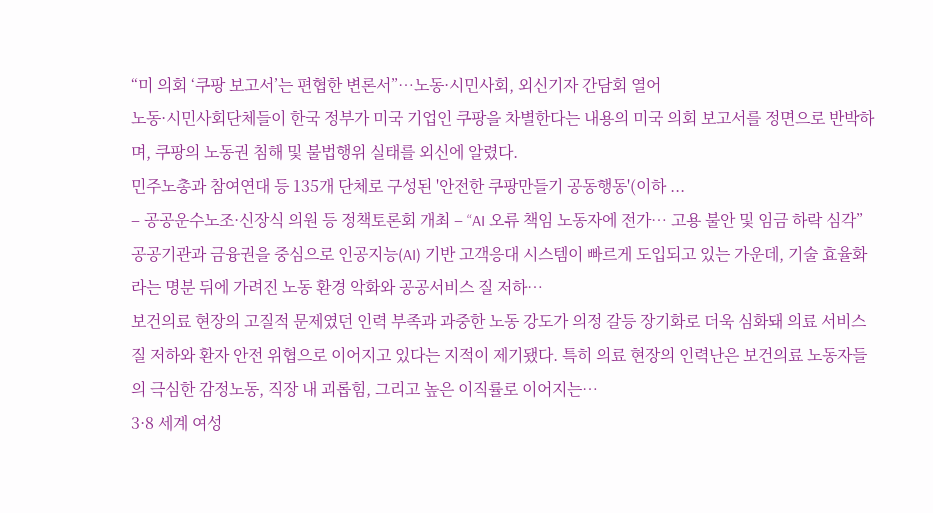“미 의회 ‘쿠팡 보고서’는 편협한 변론서”…노동·시민사회, 외신기자 간담회 열어
노동·시민사회단체들이 한국 정부가 미국 기업인 쿠팡을 차별한다는 내용의 미국 의회 보고서를 정면으로 반박하며, 쿠팡의 노동권 침해 및 불법행위 실태를 외신에 알렸다.
민주노총과 참여연대 등 135개 단체로 구성된 '안전한 쿠팡만들기 공동행동'(이하 ...
– 공공운수노조·신장식 의원 등 정책토론회 개최 – “AI 오류 책임 노동자에 전가… 고용 불안 및 임금 하락 심각” 공공기관과 금융권을 중심으로 인공지능(AI) 기반 고객응대 시스템이 빠르게 도입되고 있는 가운데, 기술 효율화라는 명분 뒤에 가려진 노동 환경 악화와 공공서비스 질 저하…
보건의료 현장의 고질적 문제였던 인력 부족과 과중한 노동 강도가 의정 갈등 장기화로 더욱 심화돼 의료 서비스 질 저하와 환자 안전 위협으로 이어지고 있다는 지적이 제기됐다. 특히 의료 현장의 인력난은 보건의료 노동자들의 극심한 감정노동, 직장 내 괴롭힘, 그리고 높은 이직률로 이어지는…
3·8 세계 여성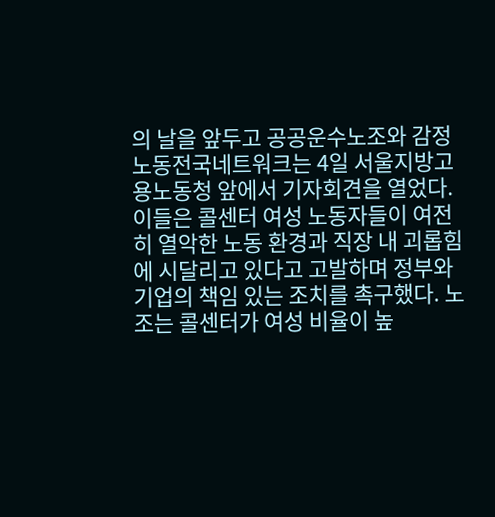의 날을 앞두고 공공운수노조와 감정노동전국네트워크는 4일 서울지방고용노동청 앞에서 기자회견을 열었다. 이들은 콜센터 여성 노동자들이 여전히 열악한 노동 환경과 직장 내 괴롭힘에 시달리고 있다고 고발하며 정부와 기업의 책임 있는 조치를 촉구했다. 노조는 콜센터가 여성 비율이 높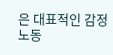은 대표적인 감정노동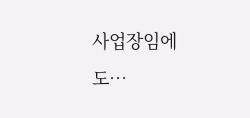사업장임에도…